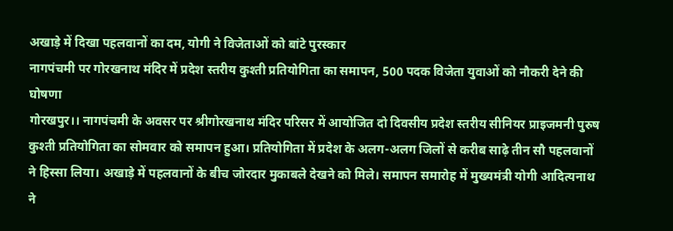अखाड़े में दिखा पहलवानों का दम, योगी ने विजेताओं को बांटे पुरस्कार
नागपंचमी पर गोरखनाथ मंदिर में प्रदेश स्तरीय कुश्ती प्रतियोगिता का समापन, 500 पदक विजेता युवाओं को नौकरी देने की घोषणा
गोरखपुर।। नागपंचमी के अवसर पर श्रीगोरखनाथ मंदिर परिसर में आयोजित दो दिवसीय प्रदेश स्तरीय सीनियर प्राइजमनी पुरुष कुश्ती प्रतियोगिता का सोमवार को समापन हुआ। प्रतियोगिता में प्रदेश के अलग-अलग जिलों से करीब साढ़े तीन सौ पहलवानों ने हिस्सा लिया। अखाड़े में पहलवानों के बीच जोरदार मुकाबले देखने को मिले। समापन समारोह में मुख्यमंत्री योगी आदित्यनाथ ने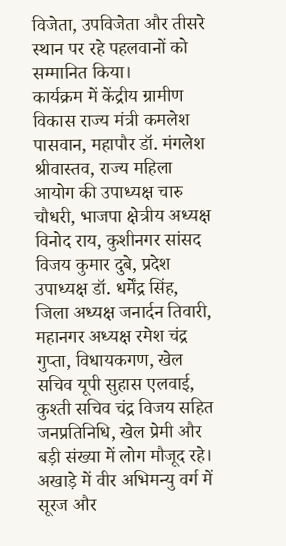विजेता, उपविजेता और तीसरे स्थान पर रहे पहलवानों को सम्मानित किया।
कार्यक्रम में केंद्रीय ग्रामीण विकास राज्य मंत्री कमलेश पासवान, महापौर डॉ. मंगलेश श्रीवास्तव, राज्य महिला आयोग की उपाध्यक्ष चारु चौधरी, भाजपा क्षेत्रीय अध्यक्ष विनोद राय, कुशीनगर सांसद विजय कुमार दुबे, प्रदेश उपाध्यक्ष डॉ. धर्मेंद्र सिंह, जिला अध्यक्ष जनार्दन तिवारी, महानगर अध्यक्ष रमेश चंद्र गुप्ता, विधायकगण, खेल सचिव यूपी सुहास एलवाई, कुश्ती सचिव चंद्र विजय सहित जनप्रतिनिधि, खेल प्रेमी और बड़ी संख्या में लोग मौजूद रहे।
अखाड़े में वीर अभिमन्यु वर्ग में सूरज और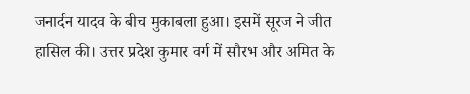जनार्दन यादव के बीच मुकाबला हुआ। इसमें सूरज ने जीत हासिल की। उत्तर प्रदेश कुमार वर्ग में सौरभ और अमित के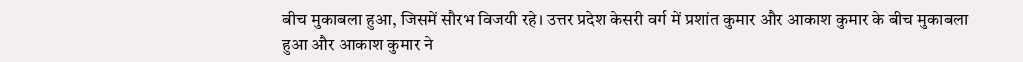बीच मुकाबला हुआ, जिसमें सौरभ विजयी रहे। उत्तर प्रदेश केसरी वर्ग में प्रशांत कुमार और आकाश कुमार के बीच मुकाबला हुआ और आकाश कुमार ने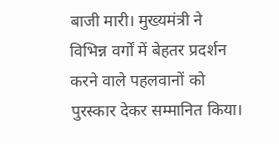बाजी मारी। मुख्यमंत्री ने विभिन्न वर्गों में बेहतर प्रदर्शन करने वाले पहलवानों को पुरस्कार देकर सम्मानित किया।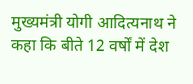मुख्यमंत्री योगी आदित्यनाथ ने कहा कि बीते 12 वर्षों में देश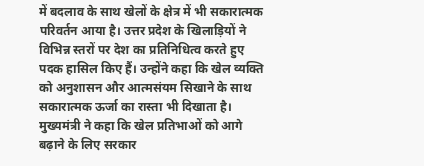में बदलाव के साथ खेलों के क्षेत्र में भी सकारात्मक परिवर्तन आया है। उत्तर प्रदेश के खिलाड़ियों ने विभिन्न स्तरों पर देश का प्रतिनिधित्व करते हुए पदक हासिल किए हैं। उन्होंने कहा कि खेल व्यक्ति को अनुशासन और आत्मसंयम सिखाने के साथ सकारात्मक ऊर्जा का रास्ता भी दिखाता है।
मुख्यमंत्री ने कहा कि खेल प्रतिभाओं को आगे बढ़ाने के लिए सरकार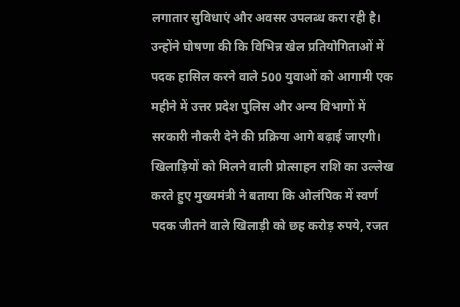लगातार सुविधाएं और अवसर उपलब्ध करा रही है। उन्होंने घोषणा की कि विभिन्न खेल प्रतियोगिताओं में पदक हासिल करने वाले 500 युवाओं को आगामी एक महीने में उत्तर प्रदेश पुलिस और अन्य विभागों में सरकारी नौकरी देने की प्रक्रिया आगे बढ़ाई जाएगी।
खिलाड़ियों को मिलने वाली प्रोत्साहन राशि का उल्लेख करते हुए मुख्यमंत्री ने बताया कि ओलंपिक में स्वर्ण पदक जीतने वाले खिलाड़ी को छह करोड़ रुपये, रजत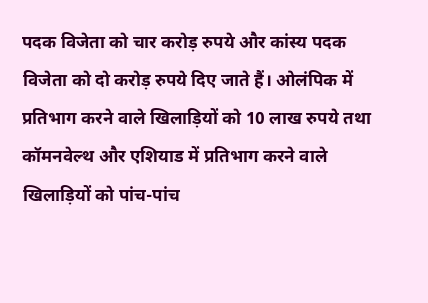पदक विजेता को चार करोड़ रुपये और कांस्य पदक विजेता को दो करोड़ रुपये दिए जाते हैं। ओलंपिक में प्रतिभाग करने वाले खिलाड़ियों को 10 लाख रुपये तथा कॉमनवेल्थ और एशियाड में प्रतिभाग करने वाले खिलाड़ियों को पांच-पांच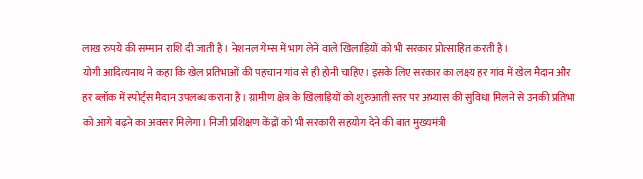लाख रुपये की सम्मान राशि दी जाती है। नेशनल गेम्स में भाग लेने वाले खिलाड़ियों को भी सरकार प्रोत्साहित करती है।
योगी आदित्यनाथ ने कहा कि खेल प्रतिभाओं की पहचान गांव से ही होनी चाहिए। इसके लिए सरकार का लक्ष्य हर गांव में खेल मैदान और हर ब्लॉक में स्पोर्ट्स मैदान उपलब्ध कराना है। ग्रामीण क्षेत्र के खिलाड़ियों को शुरुआती स्तर पर अभ्यास की सुविधा मिलने से उनकी प्रतिभा को आगे बढ़ने का अवसर मिलेगा। निजी प्रशिक्षण केंद्रों को भी सरकारी सहयोग देने की बात मुख्यमंत्री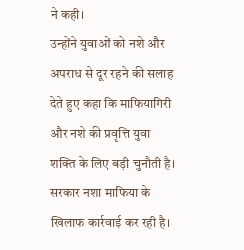ने कही।
उन्होंने युवाओं को नशे और अपराध से दूर रहने की सलाह देते हुए कहा कि माफियागिरी और नशे की प्रवृत्ति युवा शक्ति के लिए बड़ी चुनौती है। सरकार नशा माफिया के खिलाफ कार्रवाई कर रही है।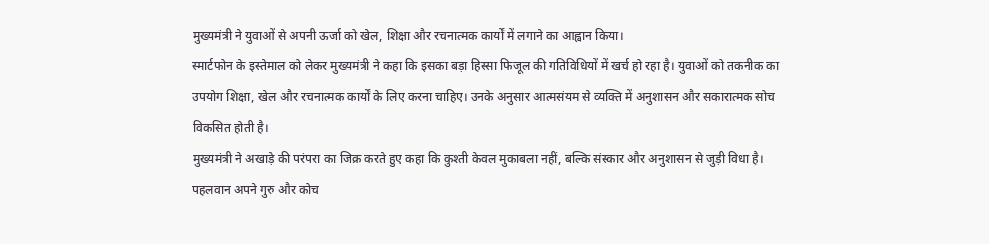मुख्यमंत्री ने युवाओं से अपनी ऊर्जा को खेल, शिक्षा और रचनात्मक कार्यों में लगाने का आह्वान किया।
स्मार्टफोन के इस्तेमाल को लेकर मुख्यमंत्री ने कहा कि इसका बड़ा हिस्सा फिजूल की गतिविधियों में खर्च हो रहा है। युवाओं को तकनीक का उपयोग शिक्षा, खेल और रचनात्मक कार्यों के लिए करना चाहिए। उनके अनुसार आत्मसंयम से व्यक्ति में अनुशासन और सकारात्मक सोच विकसित होती है।
मुख्यमंत्री ने अखाड़े की परंपरा का जिक्र करते हुए कहा कि कुश्ती केवल मुकाबला नहीं, बल्कि संस्कार और अनुशासन से जुड़ी विधा है। पहलवान अपने गुरु और कोच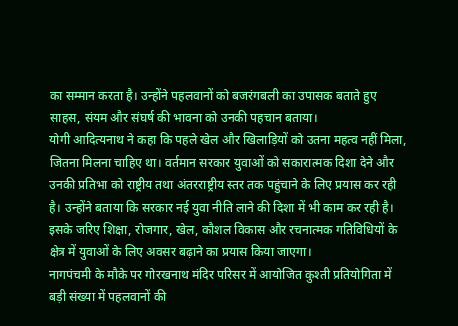का सम्मान करता है। उन्होंने पहलवानों को बजरंगबली का उपासक बताते हुए साहस, संयम और संघर्ष की भावना को उनकी पहचान बताया।
योगी आदित्यनाथ ने कहा कि पहले खेल और खिलाड़ियों को उतना महत्व नहीं मिला, जितना मिलना चाहिए था। वर्तमान सरकार युवाओं को सकारात्मक दिशा देने और उनकी प्रतिभा को राष्ट्रीय तथा अंतरराष्ट्रीय स्तर तक पहुंचाने के लिए प्रयास कर रही है। उन्होंने बताया कि सरकार नई युवा नीति लाने की दिशा में भी काम कर रही है। इसके जरिए शिक्षा, रोजगार, खेल, कौशल विकास और रचनात्मक गतिविधियों के क्षेत्र में युवाओं के लिए अवसर बढ़ाने का प्रयास किया जाएगा।
नागपंचमी के मौके पर गोरखनाथ मंदिर परिसर में आयोजित कुश्ती प्रतियोगिता में बड़ी संख्या में पहलवानों की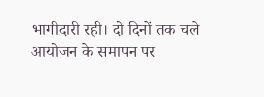भागीदारी रही। दो दिनों तक चले आयोजन के समापन पर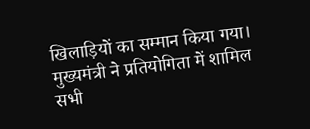खिलाड़ियों का सम्मान किया गया। मुख्यमंत्री ने प्रतियोगिता में शामिल सभी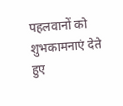पहलवानों को शुभकामनाएं देते हुए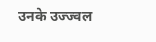उनके उज्ज्वल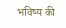भविष्य की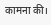कामना की।